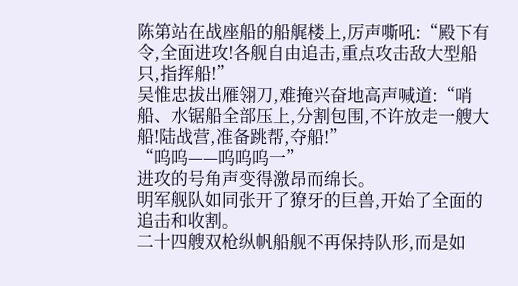陈第站在战座船的船艉楼上,厉声嘶吼:“殿下有令,全面进攻!各舰自由追击,重点攻击敌大型船只,指挥船!”
吴惟忠拔出雁翎刀,难掩兴奋地高声喊道:“哨船、水锯船全部压上,分割包围,不许放走一艘大船!陆战营,准备跳帮,夺船!”
“呜呜——呜呜呜一”
进攻的号角声变得激昂而绵长。
明军舰队如同张开了獠牙的巨兽,开始了全面的追击和收割。
二十四艘双枪纵帆船舰不再保持队形,而是如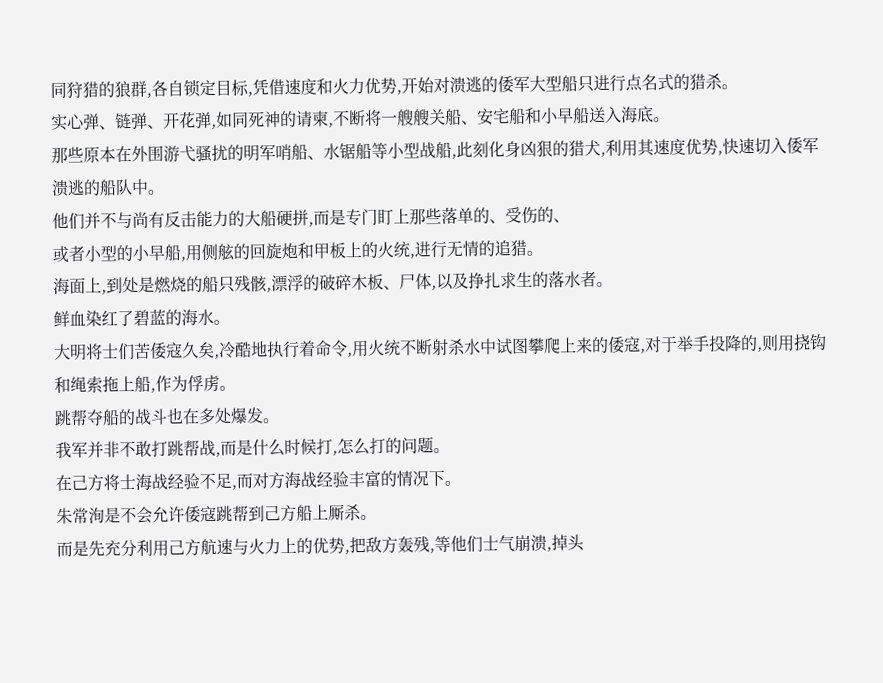同狩猎的狼群,各自锁定目标,凭借速度和火力优势,开始对溃逃的倭军大型船只进行点名式的猎杀。
实心弹、链弹、开花弹,如同死神的请柬,不断将一艘艘关船、安宅船和小早船送入海底。
那些原本在外围游弋骚扰的明军哨船、水锯船等小型战船,此刻化身凶狠的猎犬,利用其速度优势,快速切入倭军溃逃的船队中。
他们并不与尚有反击能力的大船硬拼,而是专门盯上那些落单的、受伤的、
或者小型的小早船,用侧舷的回旋炮和甲板上的火统,进行无情的追猎。
海面上,到处是燃烧的船只残骸,漂浮的破碎木板、尸体,以及挣扎求生的落水者。
鲜血染红了碧蓝的海水。
大明将士们苦倭寇久矣,冷酷地执行着命令,用火统不断射杀水中试图攀爬上来的倭寇,对于举手投降的,则用挠钩和绳索拖上船,作为俘虏。
跳帮夺船的战斗也在多处爆发。
我军并非不敢打跳帮战,而是什么时候打,怎么打的问题。
在己方将士海战经验不足,而对方海战经验丰富的情况下。
朱常洵是不会允许倭寇跳帮到己方船上厮杀。
而是先充分利用己方航速与火力上的优势,把敌方轰残,等他们士气崩溃,掉头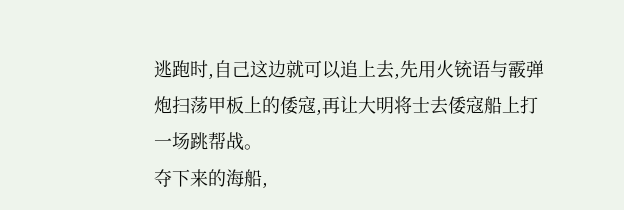逃跑时,自己这边就可以追上去,先用火铳语与霰弹炮扫荡甲板上的倭寇,再让大明将士去倭寇船上打一场跳帮战。
夺下来的海船,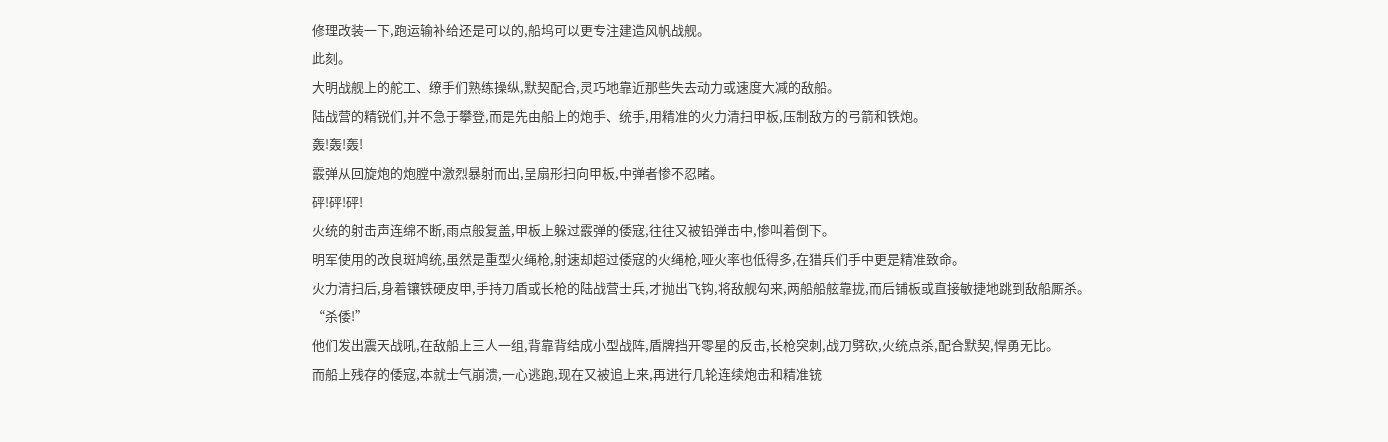修理改装一下,跑运输补给还是可以的,船坞可以更专注建造风帆战舰。
此刻。
大明战舰上的舵工、缭手们熟练操纵,默契配合,灵巧地靠近那些失去动力或速度大减的敌船。
陆战营的精锐们,并不急于攀登,而是先由船上的炮手、统手,用精准的火力清扫甲板,压制敌方的弓箭和铁炮。
轰!轰!轰!
霰弹从回旋炮的炮膛中激烈暴射而出,呈扇形扫向甲板,中弹者惨不忍睹。
砰!砰!砰!
火统的射击声连绵不断,雨点般复盖,甲板上躲过霰弹的倭寇,往往又被铅弹击中,惨叫着倒下。
明军使用的改良斑鸠统,虽然是重型火绳枪,射速却超过倭寇的火绳枪,哑火率也低得多,在猎兵们手中更是精准致命。
火力清扫后,身着镶铁硬皮甲,手持刀盾或长枪的陆战营士兵,才抛出飞钩,将敌舰勾来,两船船舷靠拢,而后铺板或直接敏捷地跳到敌船厮杀。
“杀倭!”
他们发出震天战吼,在敌船上三人一组,背靠背结成小型战阵,盾牌挡开零星的反击,长枪突刺,战刀劈砍,火统点杀,配合默契,悍勇无比。
而船上残存的倭寇,本就士气崩溃,一心逃跑,现在又被追上来,再进行几轮连续炮击和精准铳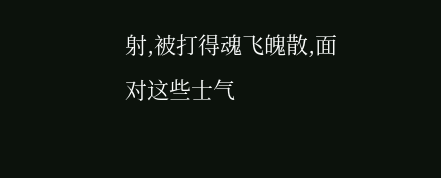射,被打得魂飞魄散,面对这些士气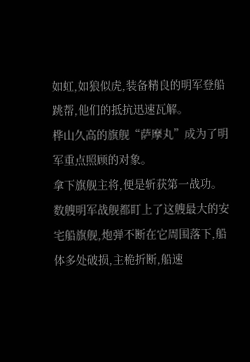如虹,如狼似虎,装备精良的明军登船跳帮,他们的抵抗迅速瓦解。
桦山久高的旗舰“萨摩丸”成为了明军重点照顾的对象。
拿下旗舰主将,便是斩获第一战功。
数艘明军战舰都盯上了这艘最大的安宅船旗舰,炮弹不断在它周围落下,船体多处破损,主桅折断,船速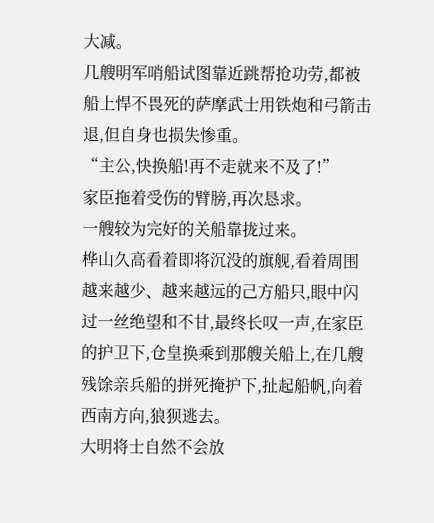大减。
几艘明军哨船试图靠近跳帮抢功劳,都被船上悍不畏死的萨摩武士用铁炮和弓箭击退,但自身也损失惨重。
“主公,快换船!再不走就来不及了!”
家臣拖着受伤的臂膀,再次恳求。
一艘较为完好的关船靠拢过来。
桦山久高看着即将沉没的旗舰,看着周围越来越少、越来越远的己方船只,眼中闪过一丝绝望和不甘,最终长叹一声,在家臣的护卫下,仓皇换乘到那艘关船上,在几艘残馀亲兵船的拼死掩护下,扯起船帆,向着西南方向,狼狈逃去。
大明将士自然不会放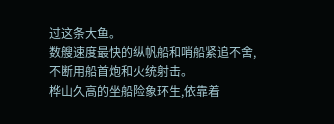过这条大鱼。
数艘速度最快的纵帆船和哨船紧追不舍,不断用船首炮和火统射击。
桦山久高的坐船险象环生,依靠着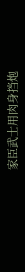家臣武士用肉身挡炮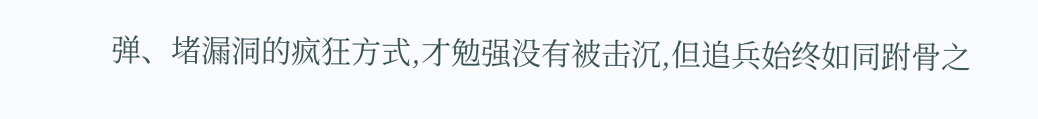弹、堵漏洞的疯狂方式,才勉强没有被击沉,但追兵始终如同跗骨之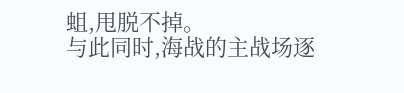蛆,甩脱不掉。
与此同时,海战的主战场逐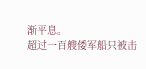渐平息。
超过一百艘倭军船只被击